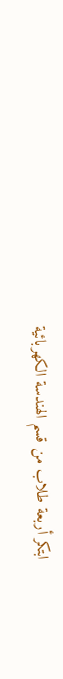ابتكر أربعة طلاب من قسم الهندسة الكهربائية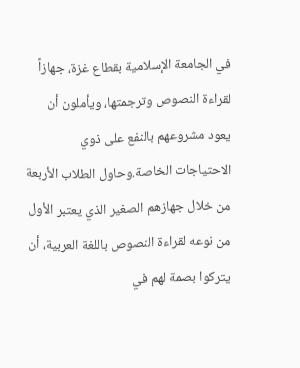في الجامعة الإسلامية بقطاع غزة، جهازاً لقراءة النصوص وترجمتها، ويأملون أن يعود مشروعهم بالنفع على ذوي الاحتياجات الخاصة.وحاول الطلاب الأربعة من خلال جهازهم الصغير الذي يعتبر الأول من نوعه لقراءة النصوص باللغة العربية، أن يتركوا بصمة لهم في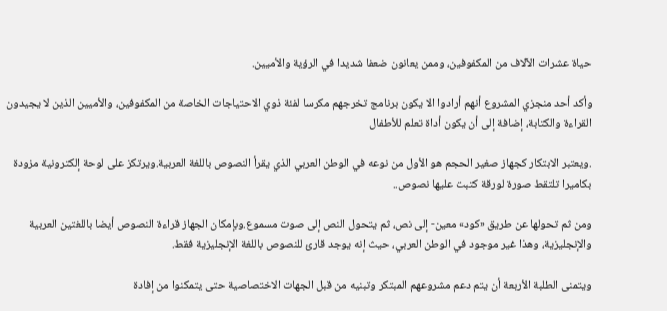حياة عشرات الآلاف من المكفوفين، وممن يعانون ضعفا شديدا في الرؤية والأميين.

وأكد أحد منجزي المشروع أنهم أرادوا الا يكون برنامج تخرجهم مكرسا لفئة ذوي الاحتياجات الخاصة من المكفوفين، والأميين الذين لا يجيدون القراءة والكتابة، إضافة إلى أن يكون أداة تعلم للأطفال

.ويعتبر الابتكار كجهاز صغير الحجم هو الأول من نوعه في الوطن العربي الذي يقرأ النصوص باللغة العربية.ويرتكز على لوحة إلكترونية مزودة بكاميرا تلتقط صورة لورقة كتبت عليها نصوص..

ومن ثم تحولها عن طريق «كود» معين- إلى نص، ثم يتحول النص إلى صوت مسموع.وبإمكان الجهاز قراءة النصوص أيضا باللغتين العربية والإنجليزية، وهذا غير موجود في الوطن العربي، حيث إنه يوجد قارئ للنصوص باللغة الإنجليزية فقط.

ويتمنى الطلبة الأربعة أن يتم دعم مشروعهم المبتكر وتبنيه من قبل الجهات الاختصاصية حتى يتمكنوا من إفادة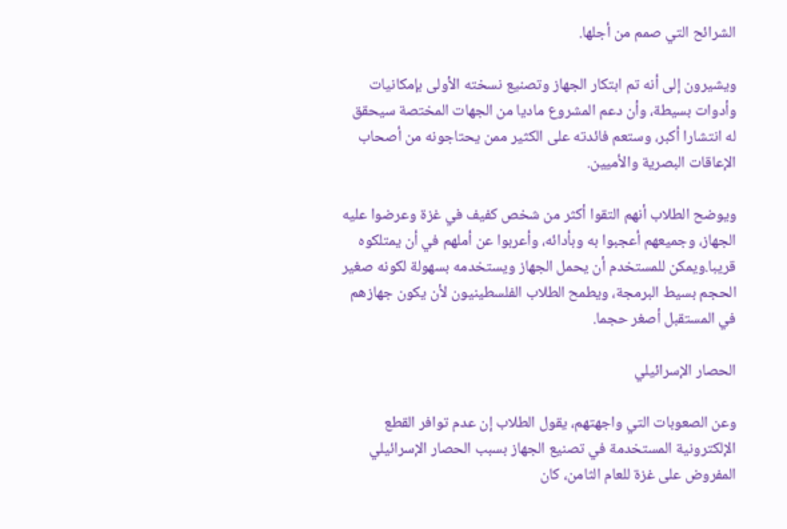الشرائح التي صمم من أجلها.

ويشيرون إلى أنه تم ابتكار الجهاز وتصنيع نسخته الأولى بإمكانيات وأدوات بسيطة، وأن دعم المشروع ماديا من الجهات المختصة سيحقق له انتشارا أكبر، وستعم فائدته على الكثير ممن يحتاجونه من أصحاب الإعاقات البصرية والأميين.

ويوضح الطلاب أنهم التقوا أكثر من شخص كفيف في غزة وعرضوا عليه الجهاز، وجميعهم أعجبوا به وبأدائه، وأعربوا عن أملهم في أن يمتلكوه قريبا.ويمكن للمستخدم أن يحمل الجهاز ويستخدمه بسهولة لكونه صغير الحجم بسيط البرمجة، ويطمح الطلاب الفلسطينيون لأن يكون جهازهم في المستقبل أصغر حجما.

الحصار الإسرائيلي

وعن الصعوبات التي واجهتهم، يقول الطلاب إن عدم توافر القطع الإلكترونية المستخدمة في تصنيع الجهاز بسبب الحصار الإسرائيلي المفروض على غزة للعام الثامن، كان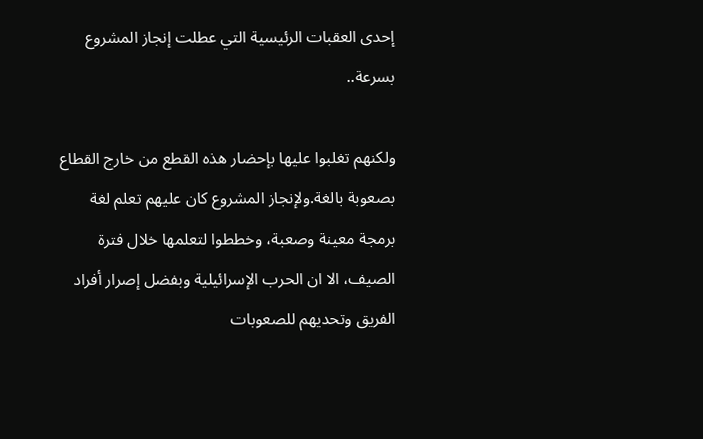إحدى العقبات الرئيسية التي عطلت إنجاز المشروع بسرعة..

ولكنهم تغلبوا عليها بإحضار هذه القطع من خارج القطاع بصعوبة بالغة.ولإنجاز المشروع كان عليهم تعلم لغة برمجة معينة وصعبة، وخططوا لتعلمها خلال فترة الصيف، الا ان الحرب الإسرائيلية وبفضل إصرار أفراد الفريق وتحديهم للصعوبات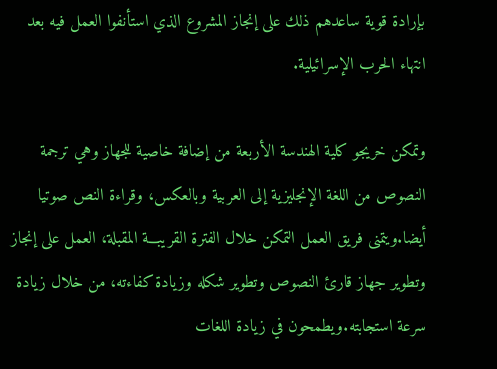بإرادة قوية ساعدهم ذلك على إنجاز المشروع الذي استأنفوا العمل فيه بعد انتهاء الحرب الإسرائيلية.

وتمكن خريجو كلية الهندسة الأربعة من إضافة خاصية للجهاز وهي ترجمة النصوص من اللغة الإنجليزية إلى العربية وبالعكس، وقراءة النص صوتيا أيضا.ويتمنى فريق العمل التمكن خلال الفترة القريبـــة المقبلة، العمل على إنجاز وتطوير جهاز قارئ النصوص وتطوير شكله وزيادة كفاءته، من خلال زيادة سرعة استجابته.ويطمحون في زيادة اللغات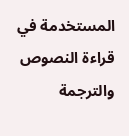المستخدمة في قراءة النصوص والترجمة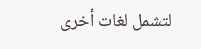لتشمل لغات أخرى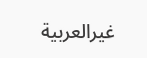غيرالعربية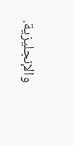والإنجليزية.